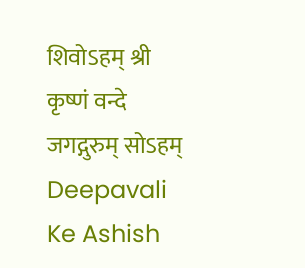शिवोऽहम् श्री कृष्णं वन्दे जगद्गुरुम् सोऽहम्
Deepavali Ke Ashish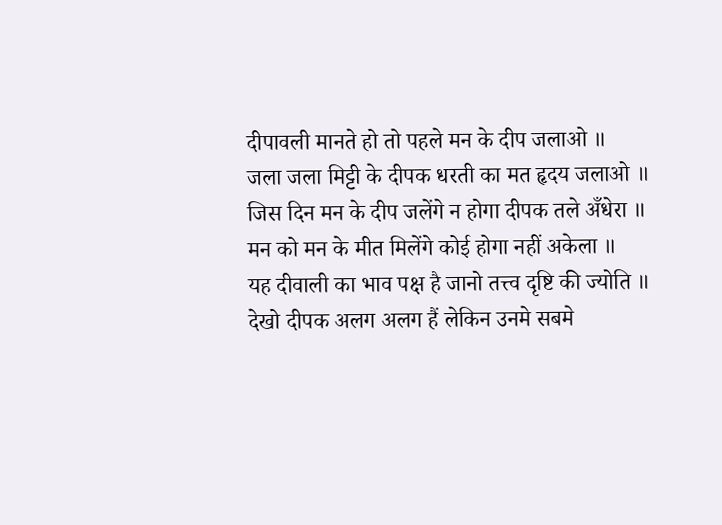दीपावली मानते हो तो पहले मन के दीप जलाओ ॥
जला जला मिट्टी के दीपक धरती का मत हृदय जलाओ ॥
जिस दिन मन के दीप जलेंगे न होगा दीपक तले अँधेरा ॥
मन को मन के मीत मिलेंगे कोई होगा नहीं अकेला ॥
यह दीवाली का भाव पक्ष है जानो तत्त्व दृष्टि की ज्योति ॥
देखो दीपक अलग अलग हैं लेकिन उनमे सबमे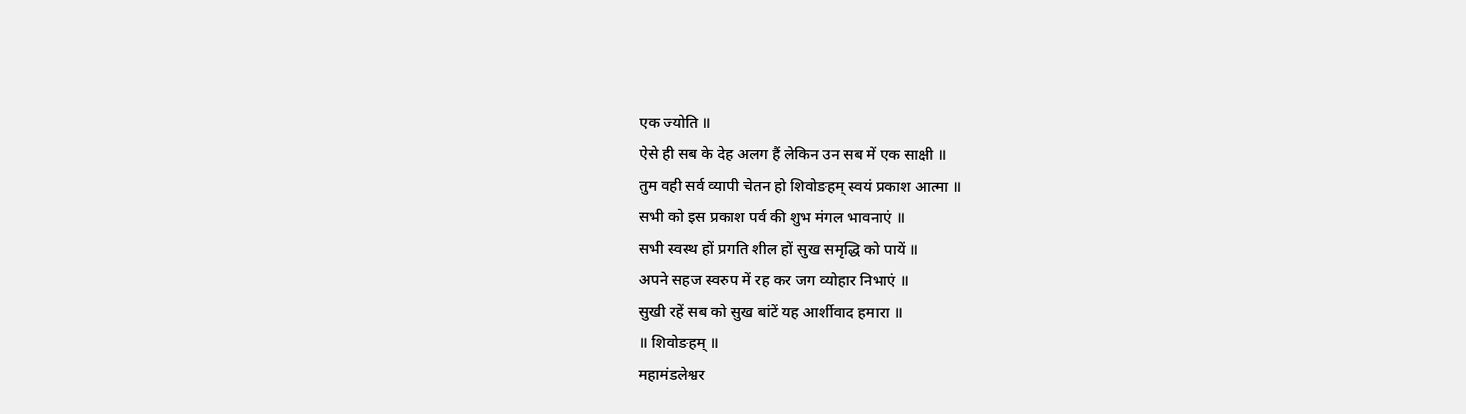एक ज्योति ॥
ऐसे ही सब के देह अलग हैं लेकिन उन सब में एक साक्षी ॥
तुम वही सर्व व्यापी चेतन हो शिवोङहम् स्वयं प्रकाश आत्मा ॥
सभी को इस प्रकाश पर्व की शुभ मंगल भावनाएं ॥
सभी स्वस्थ हों प्रगति शील हों सुख समृद्धि को पायें ॥
अपने सहज स्वरुप में रह कर जग व्योहार निभाएं ॥
सुखी रहें सब को सुख बांटें यह आर्शीवाद हमारा ॥
॥ शिवोङहम् ॥
महामंडलेश्वर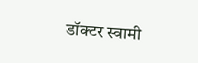डॉक्टर स्वामी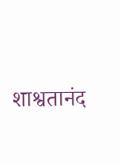शाश्वतानंद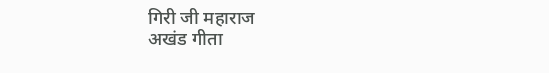गिरी जी महाराज
अखंड गीता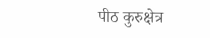पीठ कुरुक्षेत्र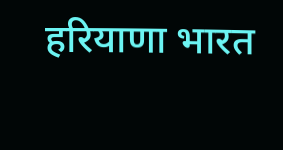हरियाणा भारत